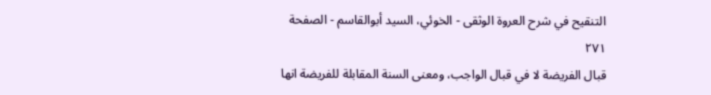التنقيح في شرح العروة الوثقى - الخوئي، السيد أبوالقاسم - الصفحة ٢٧١
قبال الفريضة لا في قبال الواجب، ومعنى السنة المقابلة للفريضة انها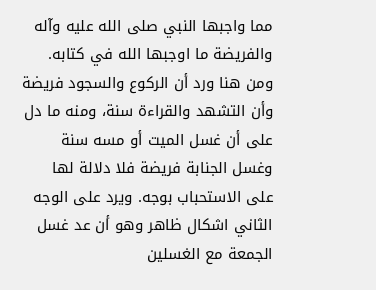مما واجبها النبي صلى الله عليه وآله والفريضة ما اوجبها الله في كتابه. ومن هنا ورد أن الركوع والسجود فريضة وأن التشهد والقراءة سنة، ومنه ما دل على أن غسل الميت أو مسه سنة وغسل الجنابة فريضة فلا دلالة لها على الاستحباب بوجه. ويرد على الوجه الثاني اشكال ظاهر وهو أن عد غسل الجمعة مع الغسلين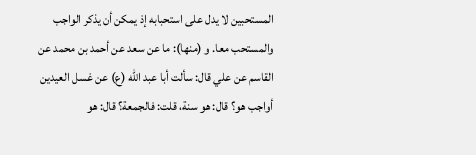المستحبين لا يدل على استحبابه إذ يمكن أن يذكر الواجب والمستحب معا. و (منها): ما عن سعد عن أحمد بن محمد عن القاسم عن علي قال: سألت أبا عبد الله (ع) عن غسل العيدين أواجب هو؟ قال: هو سنة، قلت: فالجمعة؟ قال: هو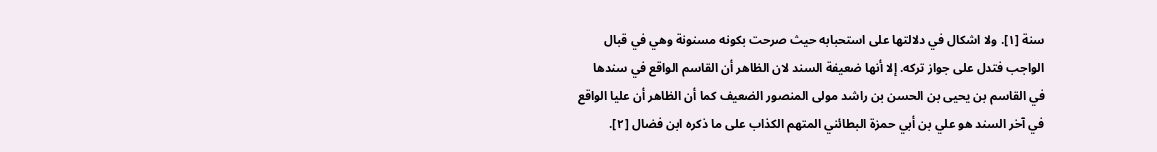سنة [١]. ولا اشكال في دلالتها على استحبابه حيث صرحت بكونه مسنونة وهي في قبال الواجب فتدل على جواز تركه. إلا أنها ضعيفة السند لان الظاهر أن القاسم الواقع في سندها في القاسم بن يحيى بن الحسن بن راشد مولى المنصور الضعيف كما أن الظاهر أن عليا الواقع في آخر السند هو علي بن أبي حمزة البطائني المتهم الكذاب على ما ذكره ابن فضال [٢].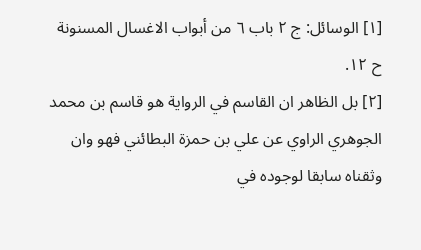[١] الوسائل: ج ٢ باب ٦ من أبواب الاغسال المسنونة ح ١٢.
[٢] بل الظاهر ان القاسم في الرواية هو قاسم بن محمد الجوهري الراوي عن علي بن حمزة البطائني فهو وان وثقناه سابقا لوجوده في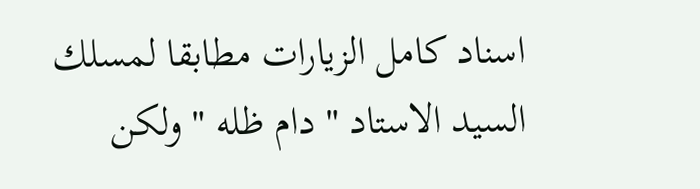اسناد كامل الزيارات مطابقا لمسلك السيد الاستاد " دام ظله " ولكن